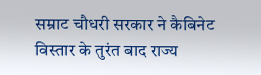सम्राट चौधरी सरकार ने कैबिनेट विस्तार के तुरंत बाद राज्य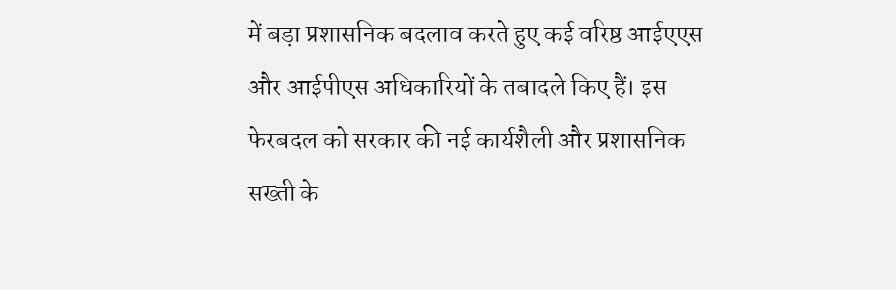में बड़ा प्रशासनिक बदलाव करते हुए कई वरिष्ठ आईएएस और आईपीएस अधिकारियों के तबादले किए हैं। इस फेरबदल को सरकार की नई कार्यशैली और प्रशासनिक सख्ती के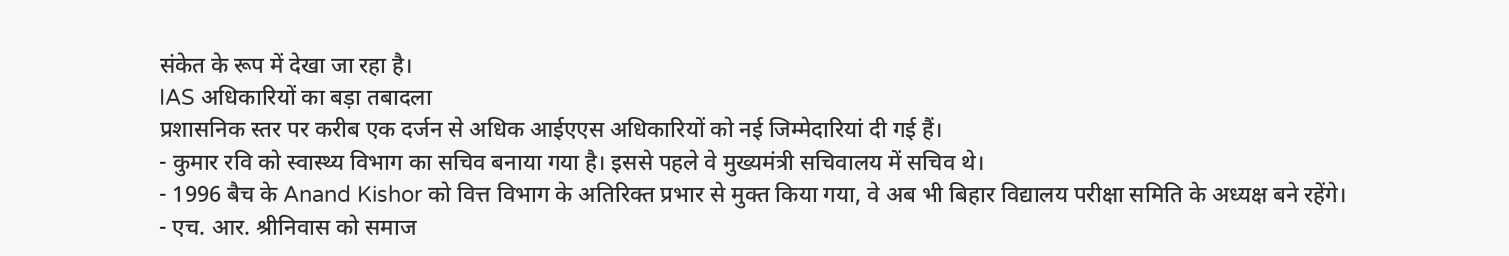संकेत के रूप में देखा जा रहा है।
IAS अधिकारियों का बड़ा तबादला
प्रशासनिक स्तर पर करीब एक दर्जन से अधिक आईएएस अधिकारियों को नई जिम्मेदारियां दी गई हैं।
- कुमार रवि को स्वास्थ्य विभाग का सचिव बनाया गया है। इससे पहले वे मुख्यमंत्री सचिवालय में सचिव थे।
- 1996 बैच के Anand Kishor को वित्त विभाग के अतिरिक्त प्रभार से मुक्त किया गया, वे अब भी बिहार विद्यालय परीक्षा समिति के अध्यक्ष बने रहेंगे।
- एच. आर. श्रीनिवास को समाज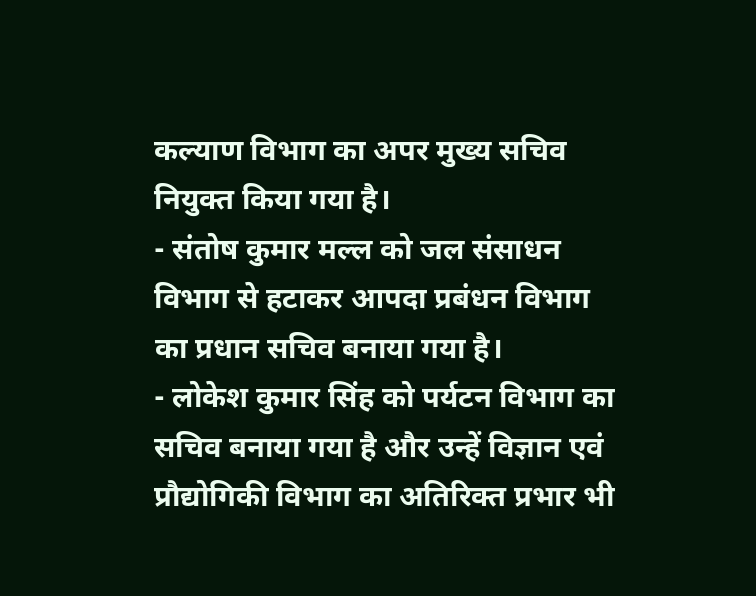कल्याण विभाग का अपर मुख्य सचिव नियुक्त किया गया है।
- संतोष कुमार मल्ल को जल संसाधन विभाग से हटाकर आपदा प्रबंधन विभाग का प्रधान सचिव बनाया गया है।
- लोकेश कुमार सिंह को पर्यटन विभाग का सचिव बनाया गया है और उन्हें विज्ञान एवं प्रौद्योगिकी विभाग का अतिरिक्त प्रभार भी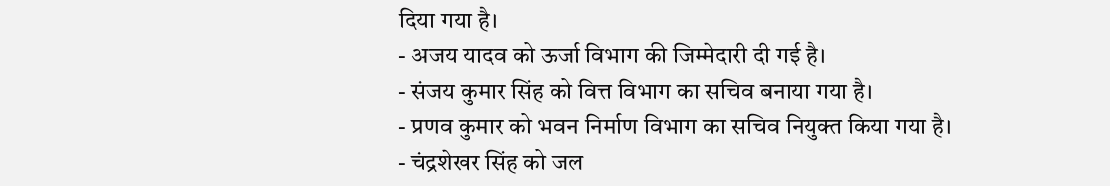दिया गया है।
- अजय यादव को ऊर्जा विभाग की जिम्मेदारी दी गई है।
- संजय कुमार सिंह को वित्त विभाग का सचिव बनाया गया है।
- प्रणव कुमार को भवन निर्माण विभाग का सचिव नियुक्त किया गया है।
- चंद्रशेखर सिंह को जल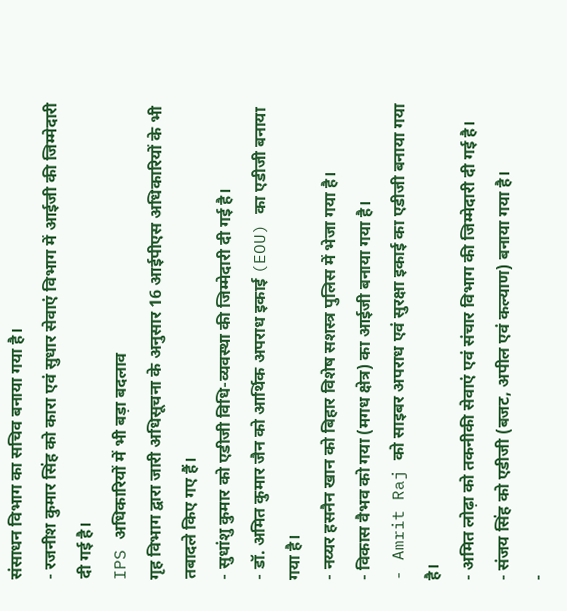संसाधन विभाग का सचिव बनाया गया है।
- रजनीश कुमार सिंह को कारा एवं सुधार सेवाएं विभाग में आईजी की जिम्मेदारी दी गई है।
IPS अधिकारियों में भी बड़ा बदलाव
गृह विभाग द्वारा जारी अधिसूचना के अनुसार 16 आईपीएस अधिकारियों के भी तबादले किए गए हैं।
- सुधांशु कुमार को एडीजी विधि-व्यवस्था की जिम्मेदारी दी गई है।
- डॉ. अमित कुमार जैन को आर्थिक अपराध इकाई (EOU) का एडीजी बनाया गया है।
- नय्यर हसनैन खान को बिहार विशेष सशस्त्र पुलिस में भेजा गया है।
- विकास वैभव को गया (मगध क्षेत्र) का आईजी बनाया गया है।
- Amrit Raj को साइबर अपराध एवं सुरक्षा इकाई का एडीजी बनाया गया है।
- अमित लोढ़ा को तकनीकी सेवाएं एवं संचार विभाग की जिम्मेदारी दी गई है।
- संजय सिंह को एडीजी (बजट, अपील एवं कल्याण) बनाया गया है।
-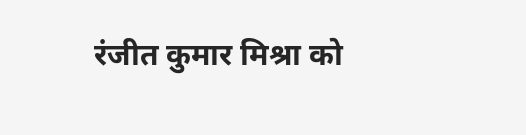रंजीत कुमार मिश्रा को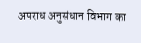अपराध अनुसंधान विभाग का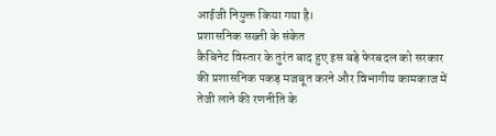आईजी नियुक्त किया गया है।
प्रशासनिक सख्ती के संकेत
कैबिनेट विस्तार के तुरंत बाद हुए इस बड़े फेरबदल को सरकार की प्रशासनिक पकड़ मजबूत करने और विभागीय कामकाज में तेजी लाने की रणनीति के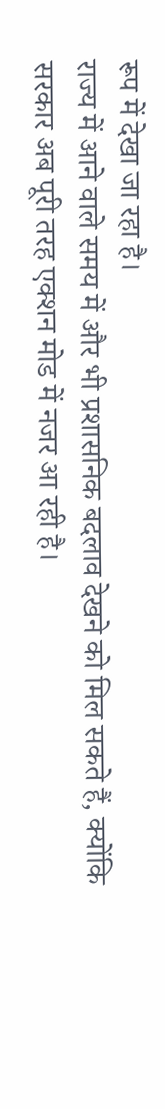रूप में देखा जा रहा है।
राज्य में आने वाले समय में और भी प्रशासनिक बदलाव देखने को मिल सकते हैं, क्योंकि सरकार अब पूरी तरह एक्शन मोड में नजर आ रही है।